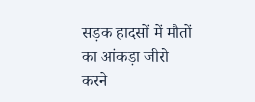सड़क हादसों में मौतों का आंकड़ा जीरो करने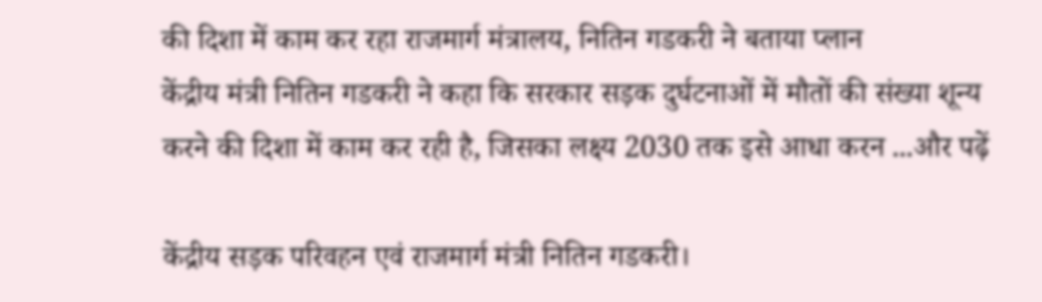की दिशा में काम कर रहा राजमार्ग मंत्रालय, नितिन गडकरी ने बताया प्लान
केंद्रीय मंत्री नितिन गडकरी ने कहा कि सरकार सड़क दुर्घटनाओं में मौतों की संख्या शून्य करने की दिशा में काम कर रही है, जिसका लक्ष्य 2030 तक इसे आधा करन ...और पढ़ें

केंद्रीय सड़क परिवहन एवं राजमार्ग मंत्री नितिन गडकरी।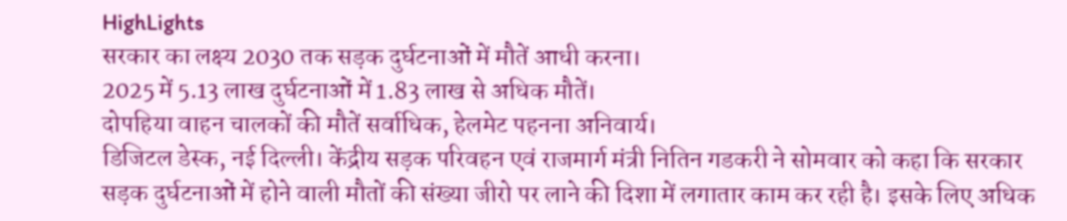HighLights
सरकार का लक्ष्य 2030 तक सड़क दुर्घटनाओं में मौतें आधी करना।
2025 में 5.13 लाख दुर्घटनाओं में 1.83 लाख से अधिक मौतें।
दोपहिया वाहन चालकों की मौतें सर्वाधिक, हेलमेट पहनना अनिवार्य।
डिजिटल डेस्क, नई दिल्ली। केंद्रीय सड़क परिवहन एवं राजमार्ग मंत्री नितिन गडकरी ने सोमवार को कहा कि सरकार सड़क दुर्घटनाओं में होने वाली मौतों की संख्या जीरो पर लाने की दिशा में लगातार काम कर रही है। इसके लिए अधिक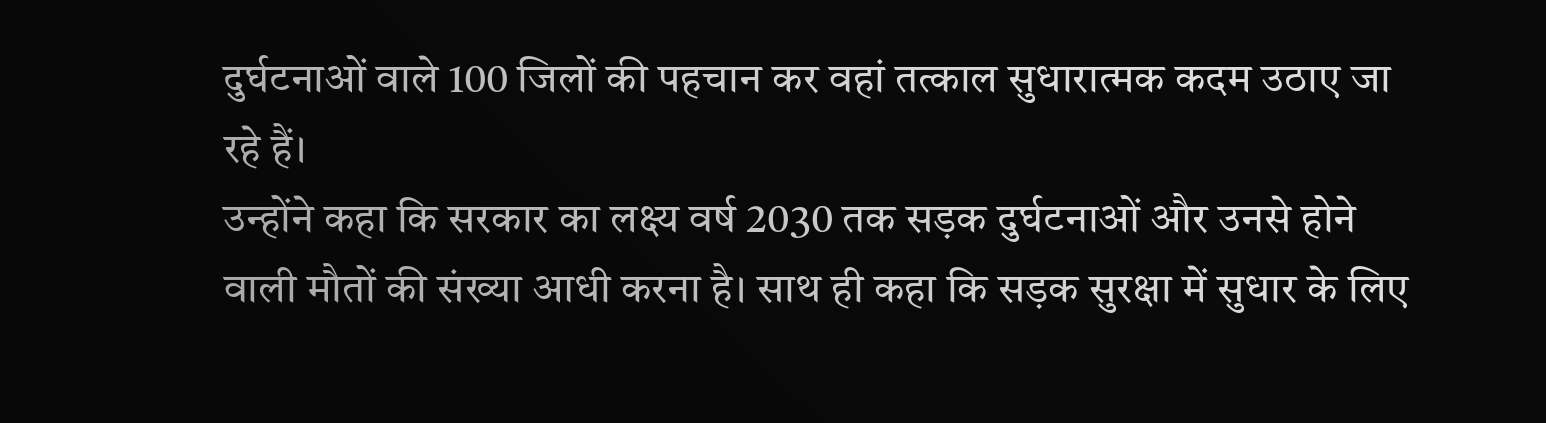दुर्घटनाओं वाले 100 जिलों की पहचान कर वहां तत्काल सुधारात्मक कदम उठाए जा रहे हैं।
उन्होंने कहा कि सरकार का लक्ष्य वर्ष 2030 तक सड़क दुर्घटनाओं और उनसे होने वाली मौतों की संख्या आधी करना है। साथ ही कहा कि सड़क सुरक्षा में सुधार के लिए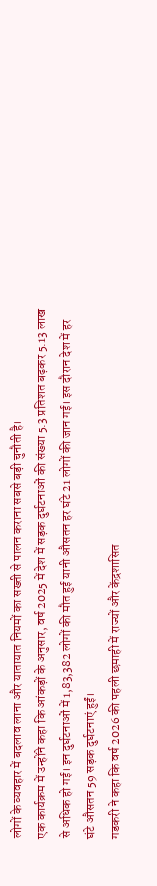लोगों के व्यवहार में बदलाव लाना और यातायात नियमों का सख्ती से पालन कराना सबसे बड़ी चुनौती है।
एक कार्यक्रम में उन्होंने कहा कि आंकड़ों के अनुसार, वर्ष 2025 में देश में सड़क दुर्घटनाओं की संख्या 5.3 प्रतिशत बढ़कर 5.13 लाख से अधिक हो गई। इन दुर्घटनाओं में 1,83,382 लोगों की मौत हुई यानी औसतन हर घंटे 21 लोगों की जान गई। इस दौरान देश में हर घंटे औसतन 59 सड़क दुर्घटनाएं हुईं।
गडकरी ने कहा कि वर्ष 2026 की पहली छमाही में राज्यों और केंद्रशासित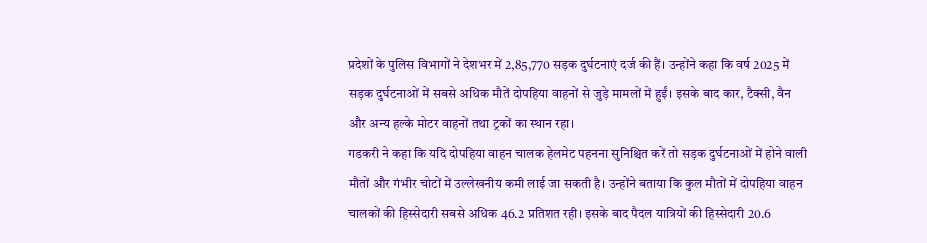प्रदेशों के पुलिस विभागों ने देशभर में 2,85,770 सड़क दुर्घटनाएं दर्ज की हैं। उन्होंने कहा कि वर्ष 2025 में सड़क दुर्घटनाओं में सबसे अधिक मौतें दोपहिया वाहनों से जुड़े मामलों में हुईं। इसके बाद कार, टैक्सी, वैन और अन्य हल्के मोटर वाहनों तथा ट्रकों का स्थान रहा।
गडकरी ने कहा कि यदि दोपहिया वाहन चालक हेलमेट पहनना सुनिश्चित करें तो सड़क दुर्घटनाओं में होने वाली मौतों और गंभीर चोटों में उल्लेखनीय कमी लाई जा सकती है। उन्होंने बताया कि कुल मौतों में दोपहिया वाहन चालकों की हिस्सेदारी सबसे अधिक 46.2 प्रतिशत रही। इसके बाद पैदल यात्रियों की हिस्सेदारी 20.6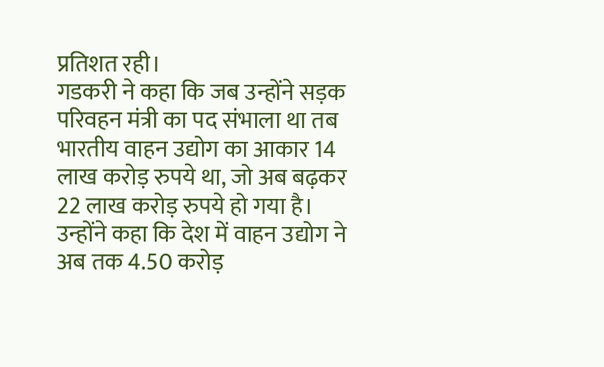प्रतिशत रही।
गडकरी ने कहा कि जब उन्होंने सड़क परिवहन मंत्री का पद संभाला था तब भारतीय वाहन उद्योग का आकार 14 लाख करोड़ रुपये था, जो अब बढ़कर 22 लाख करोड़ रुपये हो गया है। उन्होंने कहा कि देश में वाहन उद्योग ने अब तक 4.50 करोड़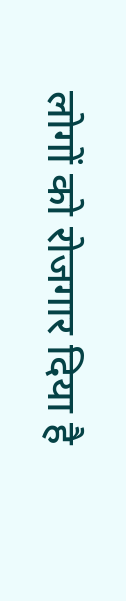लोगों को रोजगार दिया है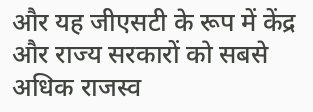और यह जीएसटी के रूप में केंद्र और राज्य सरकारों को सबसे अधिक राजस्व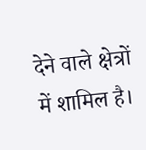देने वाले क्षेत्रों में शामिल है।